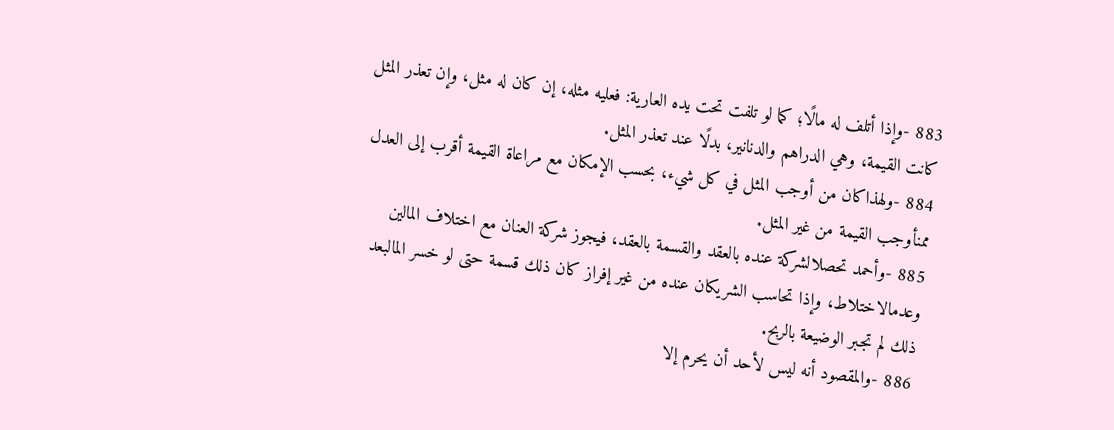883 -وإذا أتلف له مالًا؛ كما لو تلفت تحت يده العارية: فعليه مثله، إن كان له مثل، وإن تعذر المثل كانت القيمة، وهي الدراهم والدنانير، بدلًا عند تعذر المثل.
884 -ولهذاكان من أوجب المثل في كل شيء، بحسب الإمكان مع مراعاة القيمة أقرب إلى العدل ممنأوجب القيمة من غير المثل.
885 -وأحمد تحصلالشركة عنده بالعقد والقسمة بالعقد، فيجوز شركة العنان مع اختلاف المالين وعدمالاختلاط، وإذا تحاسب الشريكان عنده من غير إفراز كان ذلك قسمة حتى لو خسر المالبعد ذلك لم تجبر الوضيعة بالربح.
886 -والمقصود أنه ليس لأحد أن يحرم إلا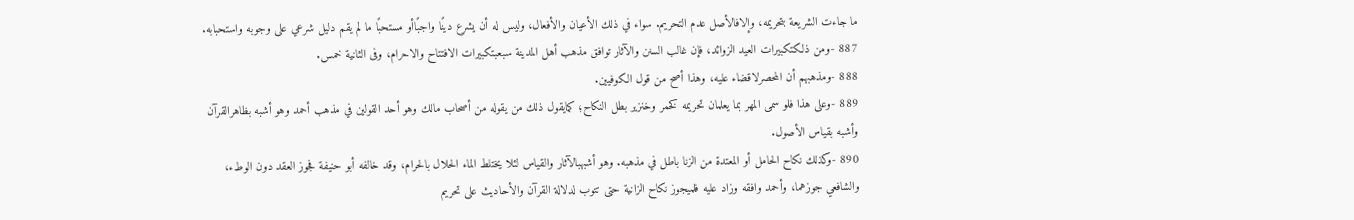ما جاءت الشريعة بتحريمه، وإلافالأصل عدم التحريم. سواء في ذلك الأعيان والأفعال، وليس له أن يشرع دينًا واجبًاأو مستحبًا ما لم يقم دليل شرعي على وجوبه واستحبابه.
887 -ومن ذلكتكبيرات العيد الزوائد، فإن غالب السنن والآثار توافق مذهب أهل المدينة سبعبتكبيرات الافتتاح والاحرام، وفى الثانية خمس.
888 -ومذهبهم أن المحصرلاقضاء عليه، وهذا أصح من قول الكوفيين.
889 -وعلى هذا فلو سمى المهر بما يعلمان تحريمه كخمر وخنزير بطل النكاح؛ كمايقول ذلك من يقوله من أصحاب مالك وهو أحد القولين في مذهب أحمد وهو أشبه بظاهرالقرآن وأشبه بقياس الأصول.
890 -وكذلك نكاح الحامل أو المعتدة من الزنا باطل في مذهبه. وهو أشبهبالآثار والقياس لئلا يختلط الماء الحلال بالحرام، وقد خالفه أبو حنيفة فجوز العقد دون الوطء، والشافعي جوزهما، وأحمد وافقه وزاد عليه فلميجوز نكاح الزانية حتى تتوب لدلالة القرآن والأحاديث على تحريم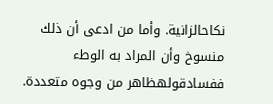نكاحالزانية. وأما من ادعى أن ذلك منسوخ وأن المراد به الوطء ففسادقولهظاهر من وجوه متعددة.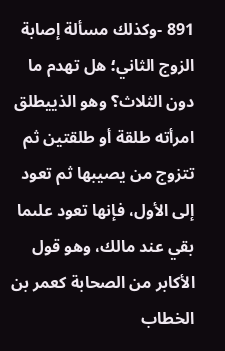891 -وكذلك مسألة إصابة الزوج الثاني؛ هل تهدم ما دون الثلاث؟ وهو الذييطلق امرأته طلقة أو طلقتين ثم تتزوج من يصيبها ثم تعود إلى الأول، فإنها تعود علىما بقي عند مالك، وهو قول الأكابر من الصحابة كعمر بن الخطاب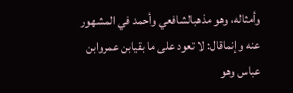وأمثاله، وهو مذهبالشافعي وأحمد في المشهور عنه وإنماقال: لا تعود على ما بقيابن عمروابن عباس وهو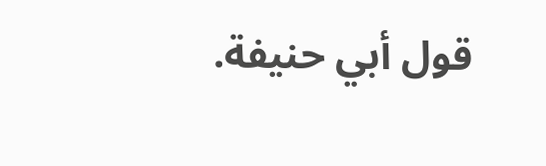قول أبي حنيفة.